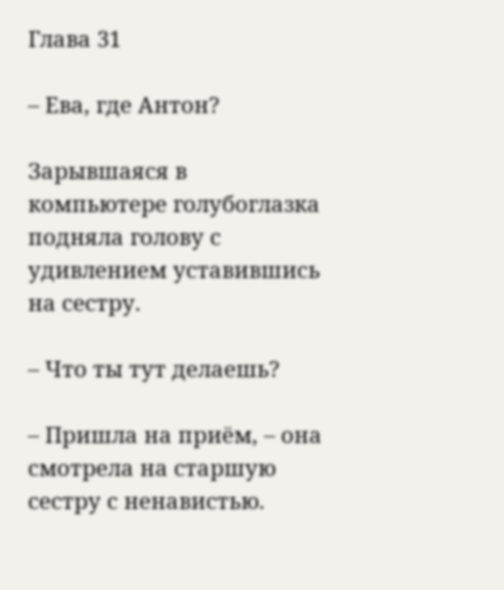Глава 31

– Ева, где Антон?

Зарывшаяся в компьютере голубоглазка подняла голову с удивлением уставившись на сестру.

– Что ты тут делаешь?

– Пришла на приём, – она смотрела на старшую сестру с ненавистью.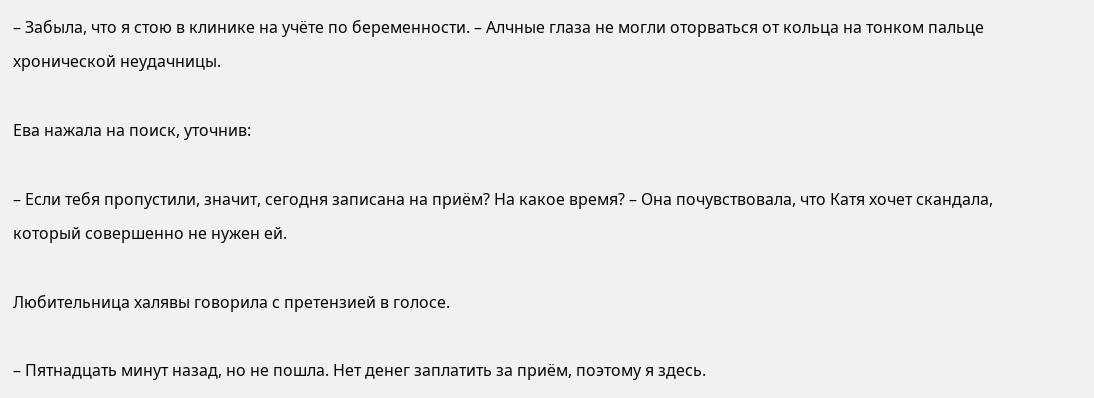– Забыла, что я стою в клинике на учёте по беременности. – Алчные глаза не могли оторваться от кольца на тонком пальце хронической неудачницы.

Ева нажала на поиск, уточнив:

– Если тебя пропустили, значит, сегодня записана на приём? На какое время? – Она почувствовала, что Катя хочет скандала, который совершенно не нужен ей.

Любительница халявы говорила с претензией в голосе.

– Пятнадцать минут назад, но не пошла. Нет денег заплатить за приём, поэтому я здесь.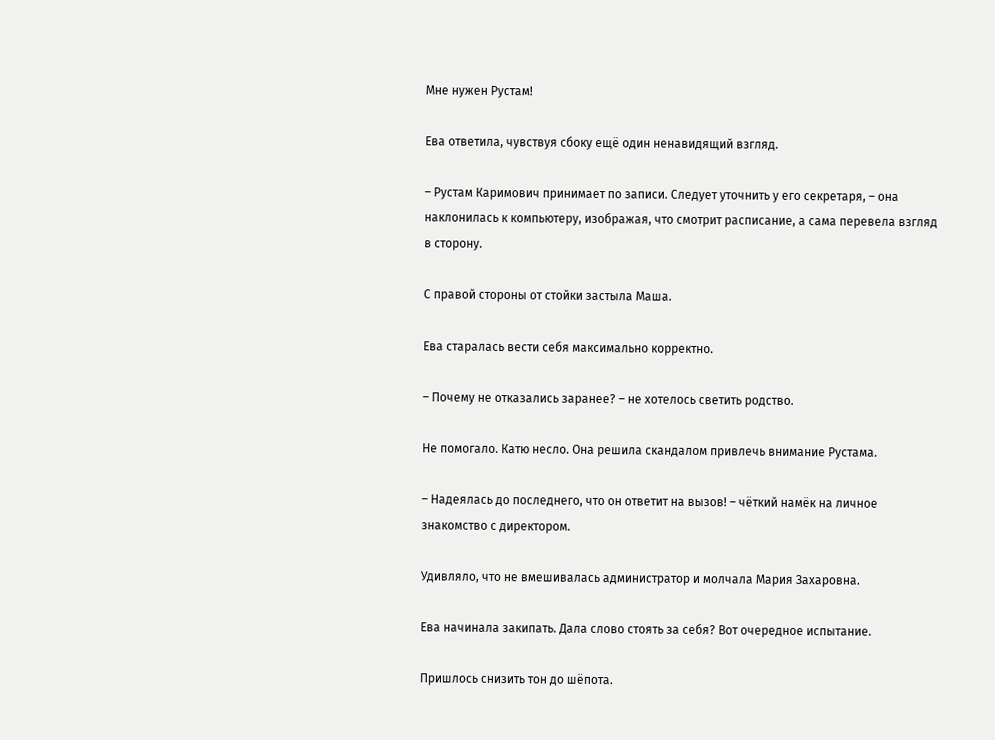Мне нужен Рустам!

Ева ответила, чувствуя сбоку ещё один ненавидящий взгляд.

– Рустам Каримович принимает по записи. Следует уточнить у его секретаря, – она наклонилась к компьютеру, изображая, что смотрит расписание, а сама перевела взгляд в сторону.

С правой стороны от стойки застыла Маша.

Ева старалась вести себя максимально корректно.

– Почему не отказались заранее? – не хотелось светить родство.

Не помогало. Катю несло. Она решила скандалом привлечь внимание Рустама.

– Надеялась до последнего, что он ответит на вызов! – чёткий намёк на личное знакомство с директором.

Удивляло, что не вмешивалась администратор и молчала Мария Захаровна.

Ева начинала закипать. Дала слово стоять за себя? Вот очередное испытание.

Пришлось снизить тон до шёпота.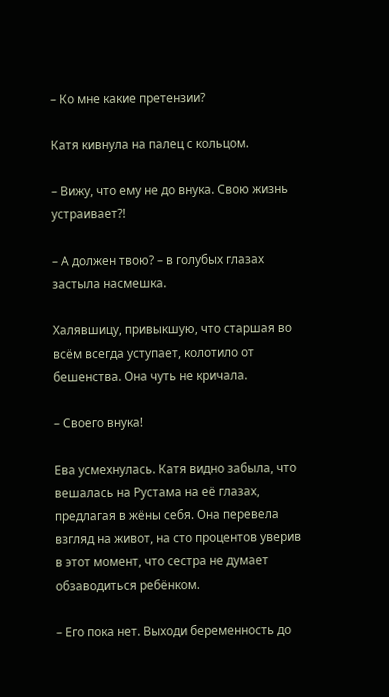– Ко мне какие претензии?

Катя кивнула на палец с кольцом.

– Вижу, что ему не до внука. Свою жизнь устраивает?!

– А должен твою? – в голубых глазах застыла насмешка.

Халявшицу, привыкшую, что старшая во всём всегда уступает, колотило от бешенства. Она чуть не кричала.

– Своего внука!

Ева усмехнулась. Катя видно забыла, что вешалась на Рустама на её глазах, предлагая в жёны себя. Она перевела взгляд на живот, на сто процентов уверив в этот момент, что сестра не думает обзаводиться ребёнком.

– Его пока нет. Выходи беременность до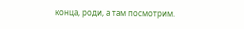конца, роди, а там посмотрим.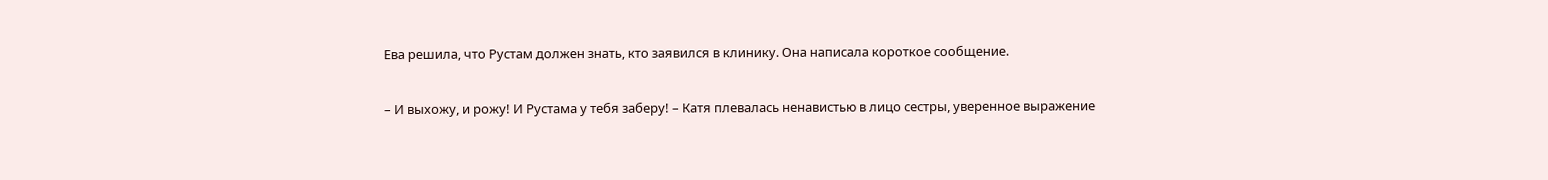Ева решила, что Рустам должен знать, кто заявился в клинику. Она написала короткое сообщение.

– И выхожу, и рожу! И Рустама у тебя заберу! – Катя плевалась ненавистью в лицо сестры, уверенное выражение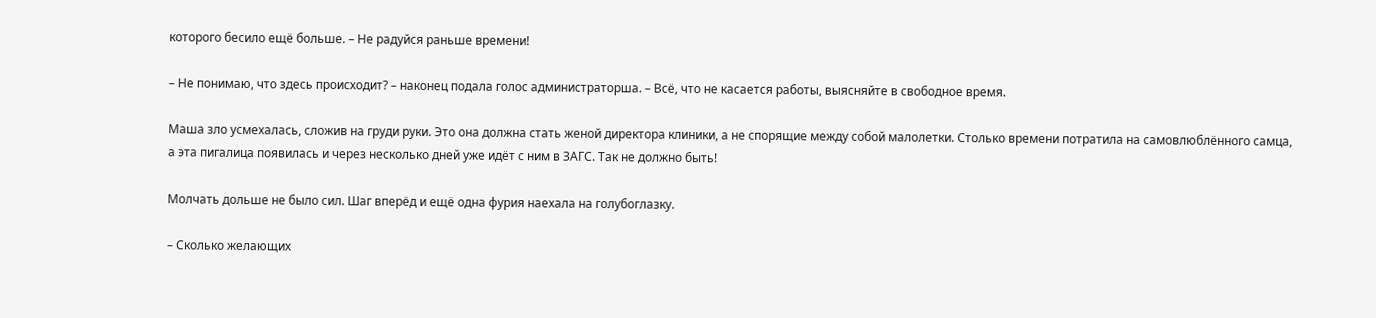которого бесило ещё больше. – Не радуйся раньше времени!

– Не понимаю, что здесь происходит? – наконец подала голос администраторша. – Всё, что не касается работы, выясняйте в свободное время.

Маша зло усмехалась, сложив на груди руки. Это она должна стать женой директора клиники, а не спорящие между собой малолетки. Столько времени потратила на самовлюблённого самца, а эта пигалица появилась и через несколько дней уже идёт с ним в ЗАГС. Так не должно быть!

Молчать дольше не было сил. Шаг вперёд и ещё одна фурия наехала на голубоглазку.

– Сколько желающих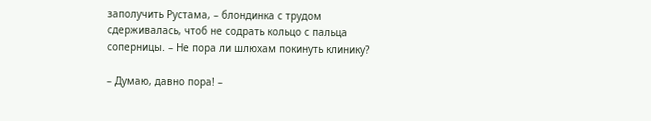заполучить Рустама, – блондинка с трудом сдерживалась, чтоб не содрать кольцо с пальца соперницы. – Не пора ли шлюхам покинуть клинику?

– Думаю, давно пора! –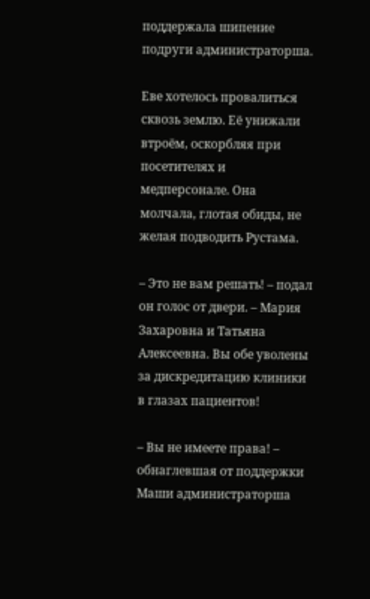поддержала шипение подруги администраторша.

Еве хотелось провалиться сквозь землю. Её унижали втроём, оскорбляя при посетителях и медперсонале. Она молчала, глотая обиды, не желая подводить Рустама.

– Это не вам решать! – подал он голос от двери. – Мария Захаровна и Татьяна Алексеевна. Вы обе уволены за дискредитацию клиники в глазах пациентов!

– Вы не имеете права! – обнаглевшая от поддержки Маши администраторша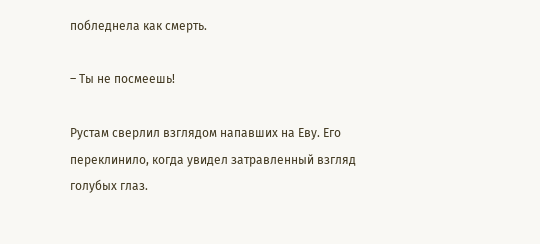побледнела как смерть.

– Ты не посмеешь!

Рустам сверлил взглядом напавших на Еву. Его переклинило, когда увидел затравленный взгляд голубых глаз.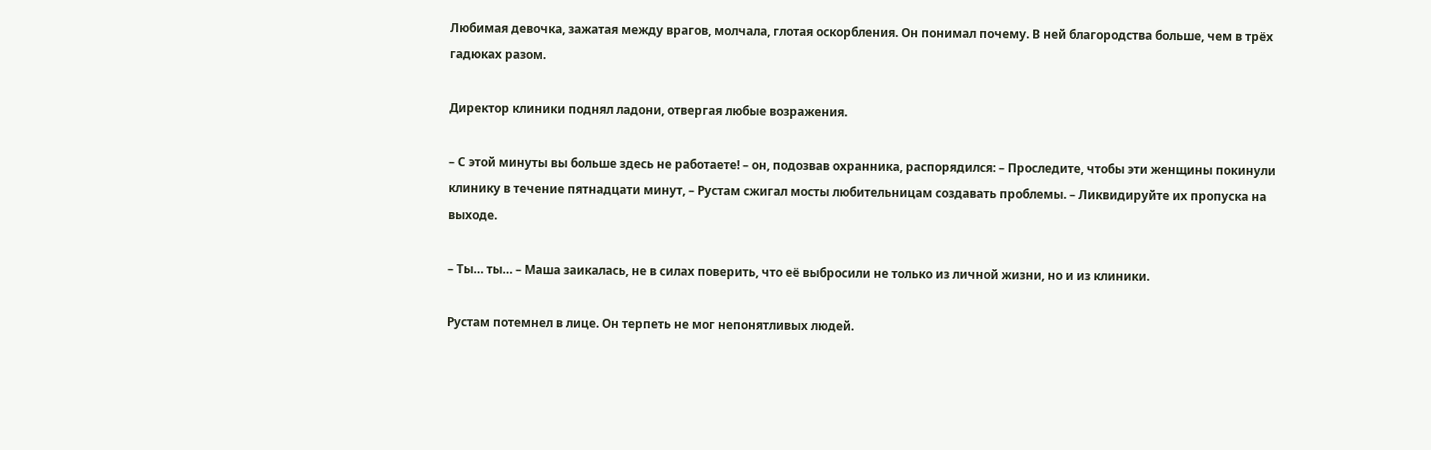Любимая девочка, зажатая между врагов, молчала, глотая оскорбления. Он понимал почему. В ней благородства больше, чем в трёх гадюках разом.

Директор клиники поднял ладони, отвергая любые возражения.

– С этой минуты вы больше здесь не работаете! – он, подозвав охранника, распорядился: – Проследите, чтобы эти женщины покинули клинику в течение пятнадцати минут, – Рустам сжигал мосты любительницам создавать проблемы. – Ликвидируйте их пропуска на выходе.

– Ты… ты… – Маша заикалась, не в силах поверить, что её выбросили не только из личной жизни, но и из клиники.

Рустам потемнел в лице. Он терпеть не мог непонятливых людей.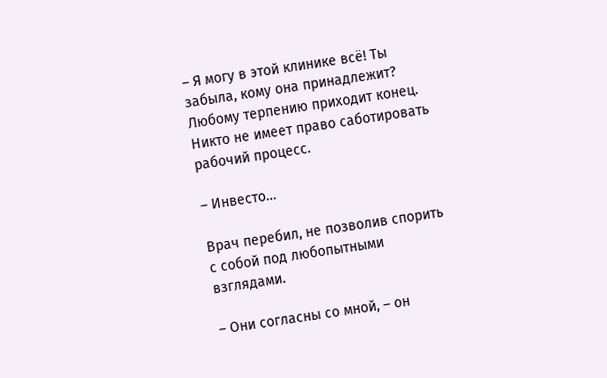– Я могу в этой клинике всё! Ты забыла, кому она принадлежит? Любому терпению приходит конец. Никто не имеет право саботировать рабочий процесс.

– Инвесто…

Врач перебил, не позволив спорить с собой под любопытными взглядами.

– Они согласны со мной, – он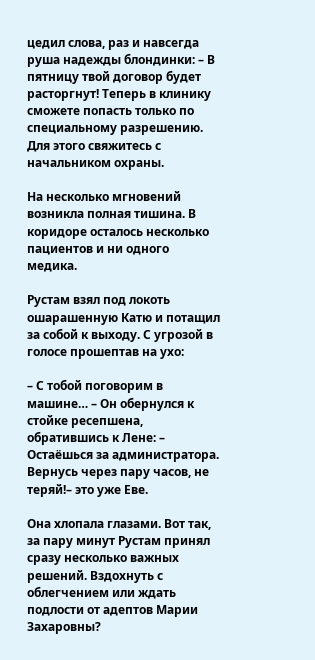цедил слова, раз и навсегда руша надежды блондинки: – В пятницу твой договор будет расторгнут! Теперь в клинику сможете попасть только по специальному разрешению. Для этого свяжитесь с начальником охраны.

На несколько мгновений возникла полная тишина. В коридоре осталось несколько пациентов и ни одного медика.

Рустам взял под локоть ошарашенную Катю и потащил за собой к выходу. С угрозой в голосе прошептав на ухо:

– С тобой поговорим в машине… – Он обернулся к стойке ресепшена, обратившись к Лене: – Остаёшься за администратора. Вернусь через пару часов, не теряй!– это уже Еве.

Она хлопала глазами. Вот так, за пару минут Рустам принял сразу несколько важных решений. Вздохнуть с облегчением или ждать подлости от адептов Марии Захаровны?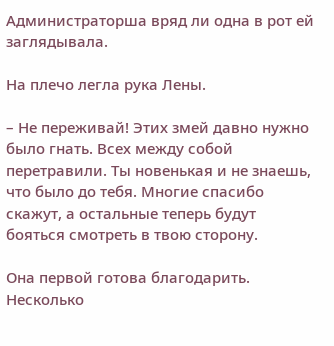Администраторша вряд ли одна в рот ей заглядывала.

На плечо легла рука Лены.

– Не переживай! Этих змей давно нужно было гнать. Всех между собой перетравили. Ты новенькая и не знаешь, что было до тебя. Многие спасибо скажут, а остальные теперь будут бояться смотреть в твою сторону.

Она первой готова благодарить. Несколько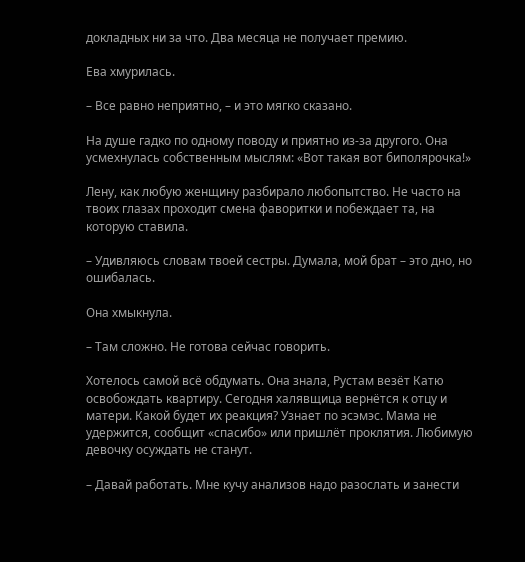докладных ни за что. Два месяца не получает премию.

Ева хмурилась.

– Все равно неприятно, – и это мягко сказано.

На душе гадко по одному поводу и приятно из-за другого. Она усмехнулась собственным мыслям: «Вот такая вот биполярочка!»

Лену, как любую женщину разбирало любопытство. Не часто на твоих глазах проходит смена фаворитки и побеждает та, на которую ставила.

– Удивляюсь словам твоей сестры. Думала, мой брат – это дно, но ошибалась.

Она хмыкнула.

– Там сложно. Не готова сейчас говорить.

Хотелось самой всё обдумать. Она знала, Рустам везёт Катю освобождать квартиру. Сегодня халявщица вернётся к отцу и матери. Какой будет их реакция? Узнает по эсэмэс. Мама не удержится, сообщит «спасибо» или пришлёт проклятия. Любимую девочку осуждать не станут.

– Давай работать. Мне кучу анализов надо разослать и занести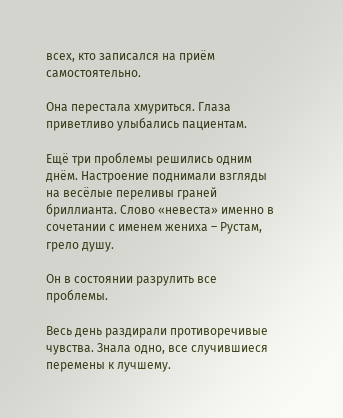всех, кто записался на приём самостоятельно.

Она перестала хмуриться. Глаза приветливо улыбались пациентам.

Ещё три проблемы решились одним днём. Настроение поднимали взгляды на весёлые переливы граней бриллианта. Слово «невеста» именно в сочетании с именем жениха – Рустам, грело душу.

Он в состоянии разрулить все проблемы.

Весь день раздирали противоречивые чувства. Знала одно, все случившиеся перемены к лучшему.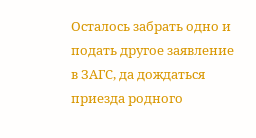Осталось забрать одно и подать другое заявление в ЗАГС, да дождаться приезда родного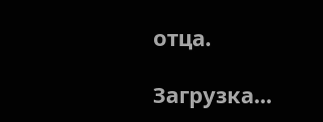отца.

Загрузка...